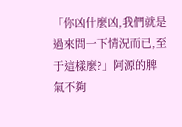「你凶什麼凶,我們就是過來問一下情況而已,至于這樣麼?」阿源的脾氣不夠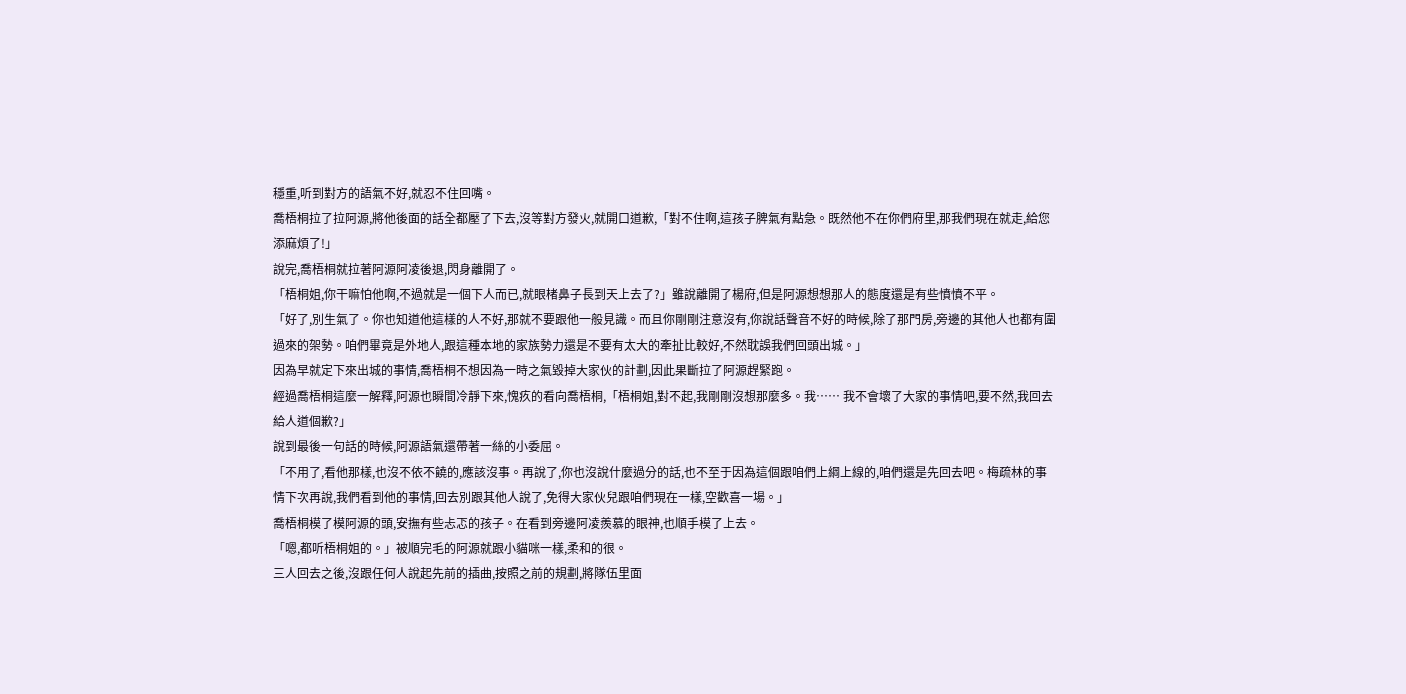穩重,听到對方的語氣不好,就忍不住回嘴。
喬梧桐拉了拉阿源,將他後面的話全都壓了下去,沒等對方發火,就開口道歉,「對不住啊,這孩子脾氣有點急。既然他不在你們府里,那我們現在就走,給您添麻煩了!」
說完,喬梧桐就拉著阿源阿凌後退,閃身離開了。
「梧桐姐,你干嘛怕他啊,不過就是一個下人而已,就眼楮鼻子長到天上去了?」雖說離開了楊府,但是阿源想想那人的態度還是有些憤憤不平。
「好了,別生氣了。你也知道他這樣的人不好,那就不要跟他一般見識。而且你剛剛注意沒有,你說話聲音不好的時候,除了那門房,旁邊的其他人也都有圍過來的架勢。咱們畢竟是外地人,跟這種本地的家族勢力還是不要有太大的牽扯比較好,不然耽誤我們回頭出城。」
因為早就定下來出城的事情,喬梧桐不想因為一時之氣毀掉大家伙的計劃,因此果斷拉了阿源趕緊跑。
經過喬梧桐這麼一解釋,阿源也瞬間冷靜下來,愧疚的看向喬梧桐,「梧桐姐,對不起,我剛剛沒想那麼多。我…… 我不會壞了大家的事情吧,要不然,我回去給人道個歉?」
說到最後一句話的時候,阿源語氣還帶著一絲的小委屈。
「不用了,看他那樣,也沒不依不饒的,應該沒事。再說了,你也沒說什麼過分的話,也不至于因為這個跟咱們上綱上線的,咱們還是先回去吧。梅疏林的事情下次再說,我們看到他的事情,回去別跟其他人說了,免得大家伙兒跟咱們現在一樣,空歡喜一場。」
喬梧桐模了模阿源的頭,安撫有些忐忑的孩子。在看到旁邊阿凌羨慕的眼神,也順手模了上去。
「嗯,都听梧桐姐的。」被順完毛的阿源就跟小貓咪一樣,柔和的很。
三人回去之後,沒跟任何人說起先前的插曲,按照之前的規劃,將隊伍里面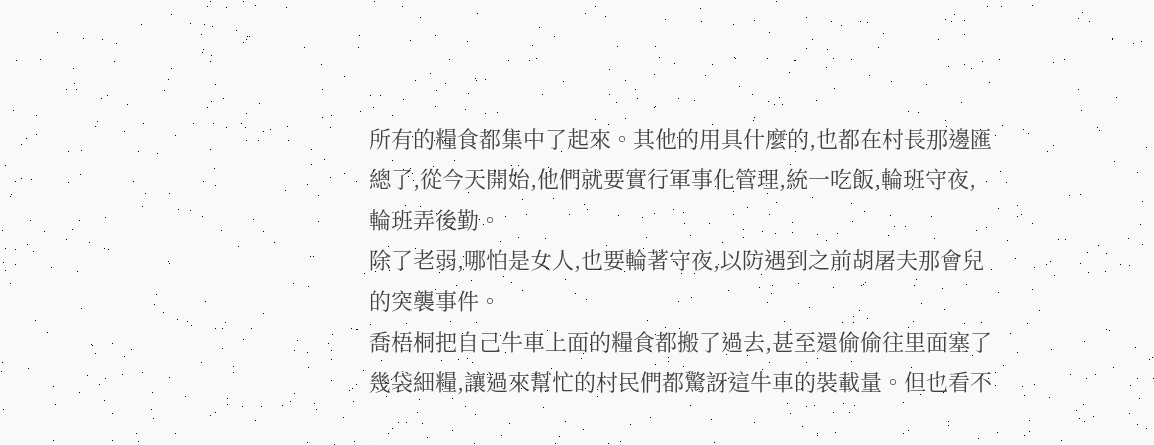所有的糧食都集中了起來。其他的用具什麼的,也都在村長那邊匯總了,從今天開始,他們就要實行軍事化管理,統一吃飯,輪班守夜,輪班弄後勤。
除了老弱,哪怕是女人,也要輪著守夜,以防遇到之前胡屠夫那會兒的突襲事件。
喬梧桐把自己牛車上面的糧食都搬了過去,甚至還偷偷往里面塞了幾袋細糧,讓過來幫忙的村民們都驚訝這牛車的裝載量。但也看不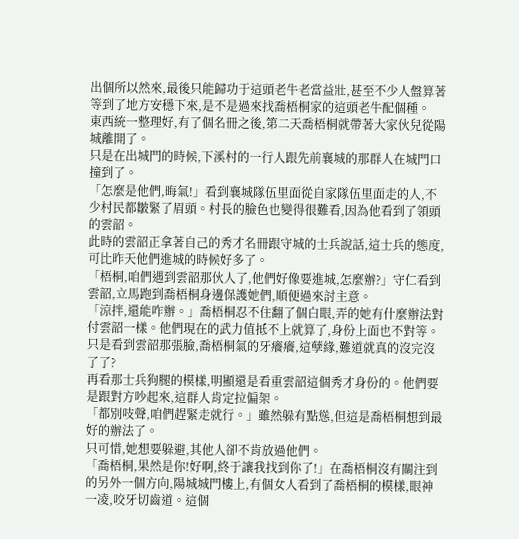出個所以然來,最後只能歸功于這頭老牛老當益壯,甚至不少人盤算著等到了地方安穩下來,是不是過來找喬梧桐家的這頭老牛配個種。
東西統一整理好,有了個名冊之後,第二天喬梧桐就帶著大家伙兒從陽城離開了。
只是在出城門的時候,下溪村的一行人跟先前襄城的那群人在城門口撞到了。
「怎麼是他們,晦氣!」看到襄城隊伍里面從自家隊伍里面走的人,不少村民都皺緊了眉頭。村長的臉色也變得很難看,因為他看到了領頭的雲韶。
此時的雲韶正拿著自己的秀才名冊跟守城的士兵說話,這士兵的態度,可比昨天他們進城的時候好多了。
「梧桐,咱們遇到雲韶那伙人了,他們好像要進城,怎麼辦?」守仁看到雲韶,立馬跑到喬梧桐身邊保護她們,順便過來討主意。
「涼拌,還能咋辦。」喬梧桐忍不住翻了個白眼,弄的她有什麼辦法對付雲韶一樣。他們現在的武力值抵不上就算了,身份上面也不對等。只是看到雲韶那張臉,喬梧桐氣的牙癢癢,這孽緣,難道就真的沒完沒了了?
再看那士兵狗腿的模樣,明顯還是看重雲韶這個秀才身份的。他們要是跟對方吵起來,這群人肯定拉偏架。
「都別吱聲,咱們趕緊走就行。」雖然躲有點慫,但這是喬梧桐想到最好的辦法了。
只可惜,她想要躲避,其他人卻不肯放過他們。
「喬梧桐,果然是你!好啊,終于讓我找到你了!」在喬梧桐沒有關注到的另外一個方向,陽城城門樓上,有個女人看到了喬梧桐的模樣,眼神一凌,咬牙切齒道。這個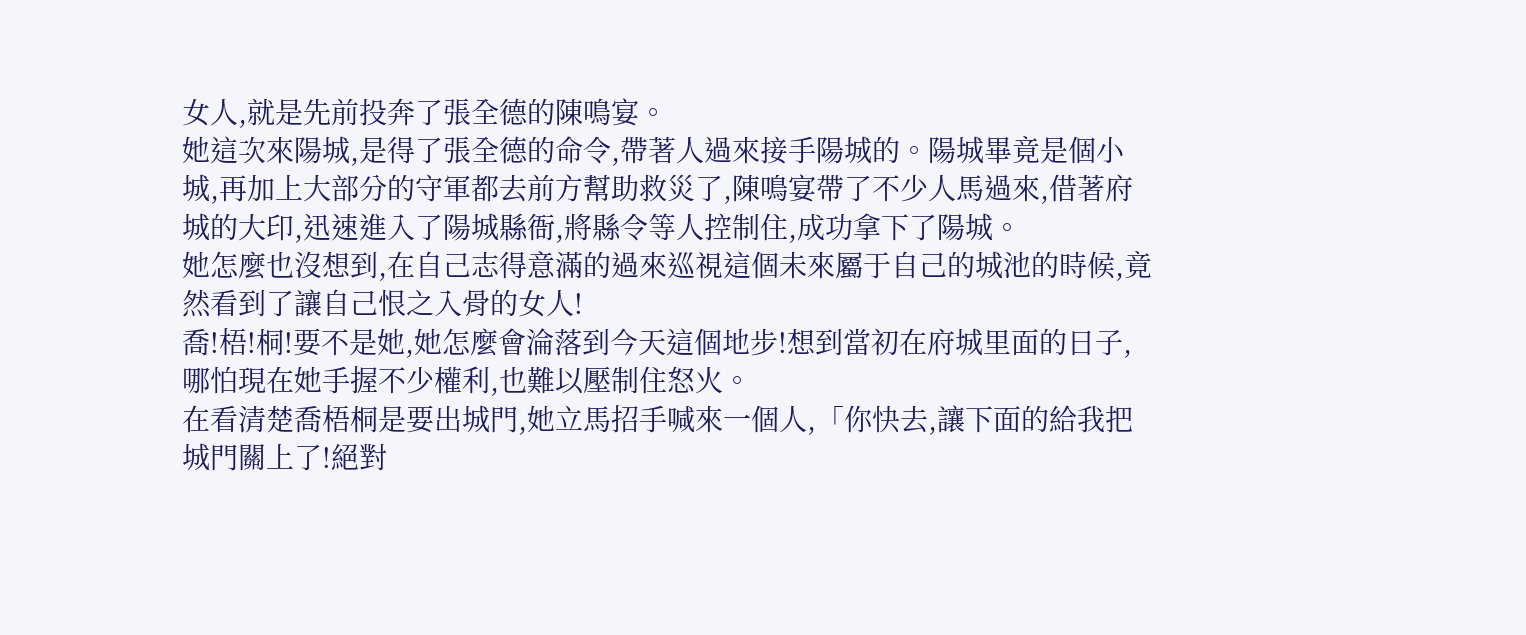女人,就是先前投奔了張全德的陳鳴宴。
她這次來陽城,是得了張全德的命令,帶著人過來接手陽城的。陽城畢竟是個小城,再加上大部分的守軍都去前方幫助救災了,陳鳴宴帶了不少人馬過來,借著府城的大印,迅速進入了陽城縣衙,將縣令等人控制住,成功拿下了陽城。
她怎麼也沒想到,在自己志得意滿的過來巡視這個未來屬于自己的城池的時候,竟然看到了讓自己恨之入骨的女人!
喬!梧!桐!要不是她,她怎麼會淪落到今天這個地步!想到當初在府城里面的日子,哪怕現在她手握不少權利,也難以壓制住怒火。
在看清楚喬梧桐是要出城門,她立馬招手喊來一個人,「你快去,讓下面的給我把城門關上了!絕對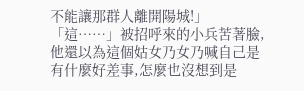不能讓那群人離開陽城!」
「這……」被招呼來的小兵苦著臉,他還以為這個姑女乃女乃喊自己是有什麼好差事,怎麼也沒想到是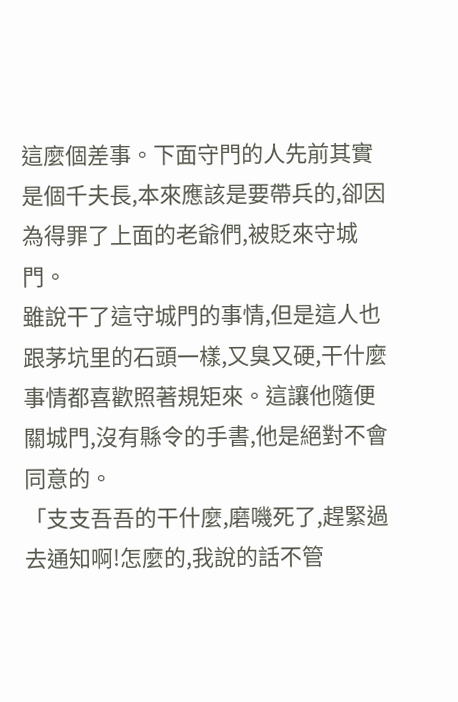這麼個差事。下面守門的人先前其實是個千夫長,本來應該是要帶兵的,卻因為得罪了上面的老爺們,被貶來守城門。
雖說干了這守城門的事情,但是這人也跟茅坑里的石頭一樣,又臭又硬,干什麼事情都喜歡照著規矩來。這讓他隨便關城門,沒有縣令的手書,他是絕對不會同意的。
「支支吾吾的干什麼,磨嘰死了,趕緊過去通知啊!怎麼的,我說的話不管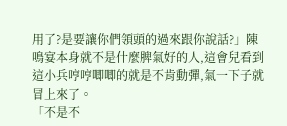用了?是要讓你們領頭的過來跟你說話?」陳鳴宴本身就不是什麼脾氣好的人,這會兒看到這小兵哼哼唧唧的就是不肯動彈,氣一下子就冒上來了。
「不是不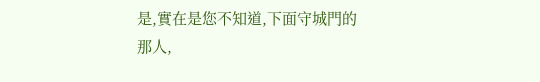是,實在是您不知道,下面守城門的那人,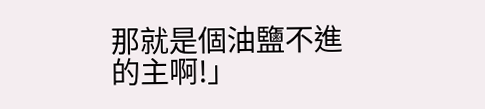那就是個油鹽不進的主啊!」